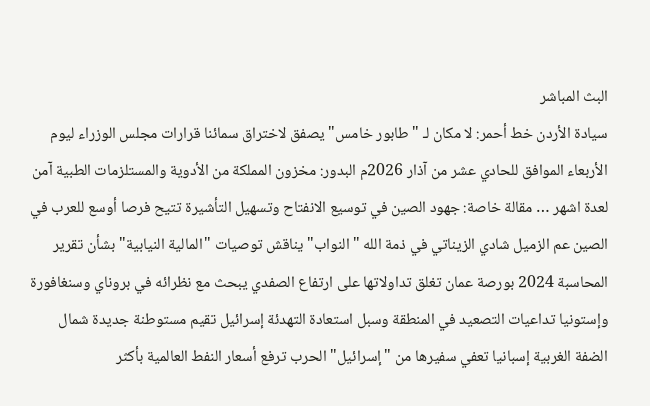البث المباشر
سيادة الأردن خط أحمر: لا مكان لـ "طابور خامس" يصفق لاختراق سمائنا قرارات مجلس الوزراء ليوم الأربعاء الموافق للحادي عشر من آذار 2026م البدور: مخزون المملكة من الأدوية والمستلزمات الطبية آمن لعدة اشهر … مقالة خاصة: جهود الصين في توسيع الانفتاح وتسهيل التأشيرة تتيح فرصا أوسع للعرب في الصين عم الزميل شادي الزيناتي في ذمة الله "النواب" يناقش توصيات "المالية النيابية" بشأن تقرير المحاسبة 2024 بورصة عمان تغلق تداولاتها على ارتفاع الصفدي يبحث مع نظرائه في بروناي وسنغافورة وإستونيا تداعيات التصعيد في المنطقة وسبل استعادة التهدئة إسرائيل تقيم مستوطنة جديدة شمال الضفة الغربية إسبانيا تعفي سفيرها من "إسرائيل" الحرب ترفع أسعار النفط العالمية بأكثر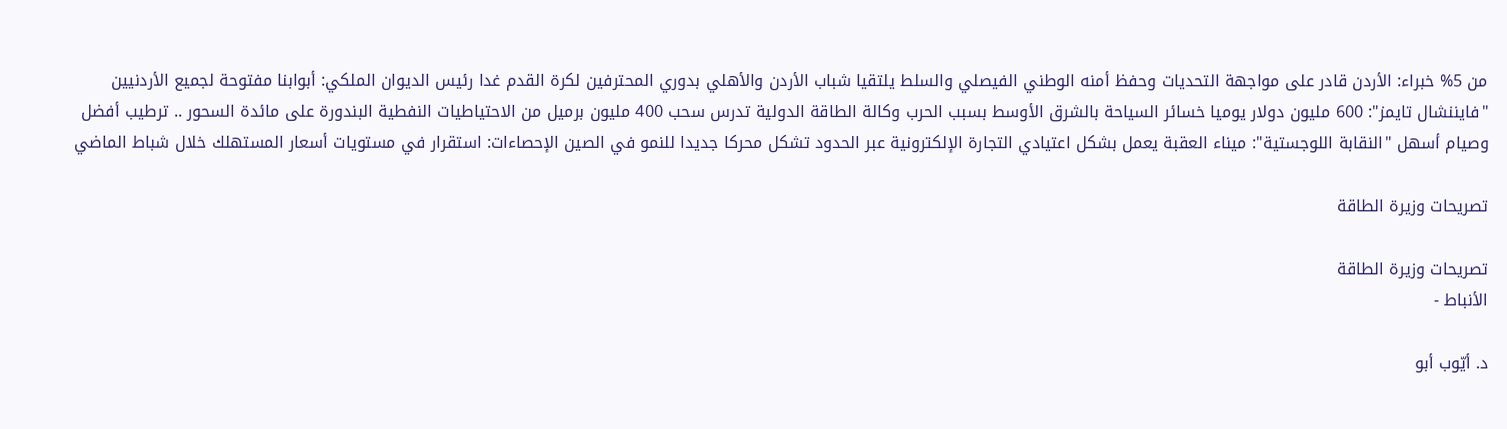من 5% خبراء: الأردن قادر على مواجهة التحديات وحفظ أمنه الوطني الفيصلي والسلط يلتقيا شباب الأردن والأهلي بدوري المحترفين لكرة القدم غدا رئيس الديوان الملكي: أبوابنا مفتوحة لجميع الأردنيين "فايننشال تايمز": 600 مليون دولار يوميا خسائر السياحة بالشرق الأوسط بسبب الحرب وكالة الطاقة الدولية تدرس سحب 400 مليون برميل من الاحتياطيات النفطية البندورة على مائدة السحور .. ترطيب أفضل وصيام أسهل "النقابة اللوجستية": ميناء العقبة يعمل بشكل اعتيادي التجارة الإلكترونية عبر الحدود تشكل محركا جديدا للنمو في الصين الإحصاءات: استقرار في مستويات أسعار المستهلك خلال شباط الماضي

تصريحات وزيرة الطاقة

تصريحات وزيرة الطاقة
الأنباط -

د. أيّوب أبو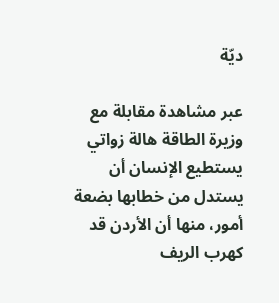ديّة

عبر مشاهدة مقابلة مع وزيرة الطاقة هالة زواتي يستطيع الإنسان أن يستدل من خطابها بضعة أمور، منها أن الأردن قد كهرب الريف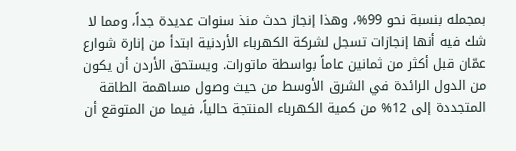بمجمله بنسبة نحو 99%، وهذا إنجاز حدث منذ سنوات عديدة جداً، ومما لا شك فيه أنها إنجازات تسجل لشركة الكهرباء الأردنية ابتدأ من إنارة شوارع عمّان قبل أكثر من ثمانين عاماً بواسطة ماتورات. ويستحق الأردن أن يكون من الدول الرائدة في الشرق الأوسط من حيث وصول مساهمة الطاقة المتجددة إلى 12% من كمية الكهرباء المنتجة حالياً، فيما من المتوقع أن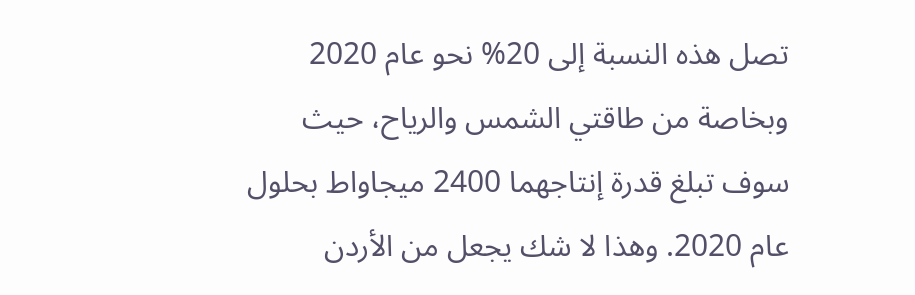تصل هذه النسبة إلى 20% نحو عام 2020 وبخاصة من طاقتي الشمس والرياح، حيث سوف تبلغ قدرة إنتاجهما 2400 ميجاواط بحلول عام 2020. وهذا لا شك يجعل من الأردن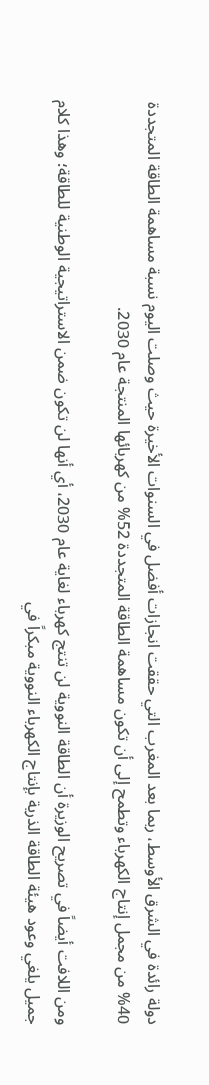دولة رائدة في الشرق الأوسط، ربما بعد المغرب التي حققت انجازات أفضل في السنوات الأخيرة حيث وصلت اليوم نسبة مساهمة الطاقة المتجددة 40% من مجمل إنتاج الكهرباء وتطمح إلى أن تكون مساهمة الطاقة المتجددة 52% من كهربائها المنتجة عام 2030.

ومن اللافت أيضاً في تصريح الوزيرة أن الطاقة النووية لن تنتج كهرباء لغاية عام 2030، أي أنها لن تكون ضمن الاستراتيجية الوطنية للطاقة؛ وهذا كلام جميل يلغي وعود هيئة الطاقة الذرية بإنتاج الكهرباء النووية مبكراً في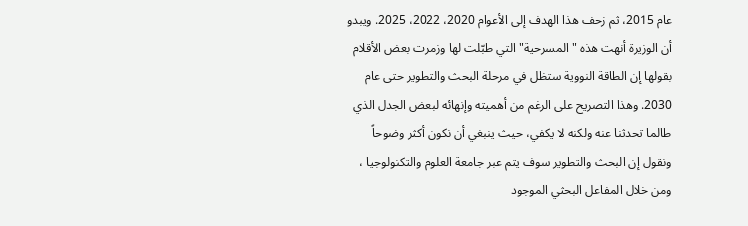عام 2015، ثم زحف هذا الهدف إلى الأعوام 2020، 2022، 2025. ويبدو أن الوزيرة أنهت هذه "المسرحية" التي طبّلت لها وزمرت بعض الأقلام بقولها إن الطاقة النووية ستظل في مرحلة البحث والتطوير حتى عام 2030. وهذا التصريح على الرغم من أهميته وإنهائه لبعض الجدل الذي طالما تحدثنا عنه ولكنه لا يكفي، حيث ينبغي أن نكون أكثر وضوحاً ونقول إن البحث والتطوير سوف يتم عبر جامعة العلوم والتكنولوجيا ، ومن خلال المفاعل البحثي الموجود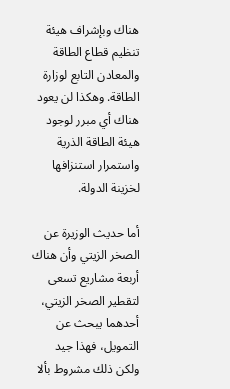هناك وبإشراف هيئة تنظيم قطاع الطاقة والمعادن التابع لوزارة الطاقة. وهكذا لن يعود هناك أي مبرر لوجود هيئة الطاقة الذرية واستمرار استنزافها لخزينة الدولة.

أما حديث الوزيرة عن الصخر الزيتي وأن هناك أربعة مشاريع تسعى لتقطير الصخر الزيتي، أحدهما يبحث عن التمويل، فهذا جيد ولكن ذلك مشروط بألا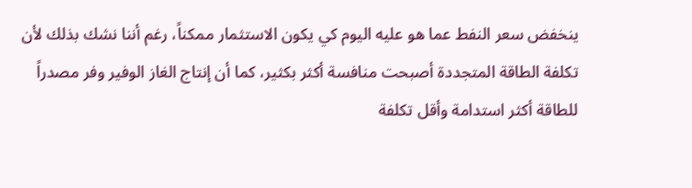ينخفض سعر النفط عما هو عليه اليوم كي يكون الاستثمار ممكناً، رغم أننا نشك بذلك لأن تكلفة الطاقة المتجددة أصبحت منافسة أكثر بكثير، كما أن إنتاج الغاز الوفير وفر مصدراً للطاقة أكثر استدامة وأقل تكلفة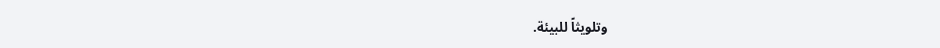وتلويثاً للبيئة.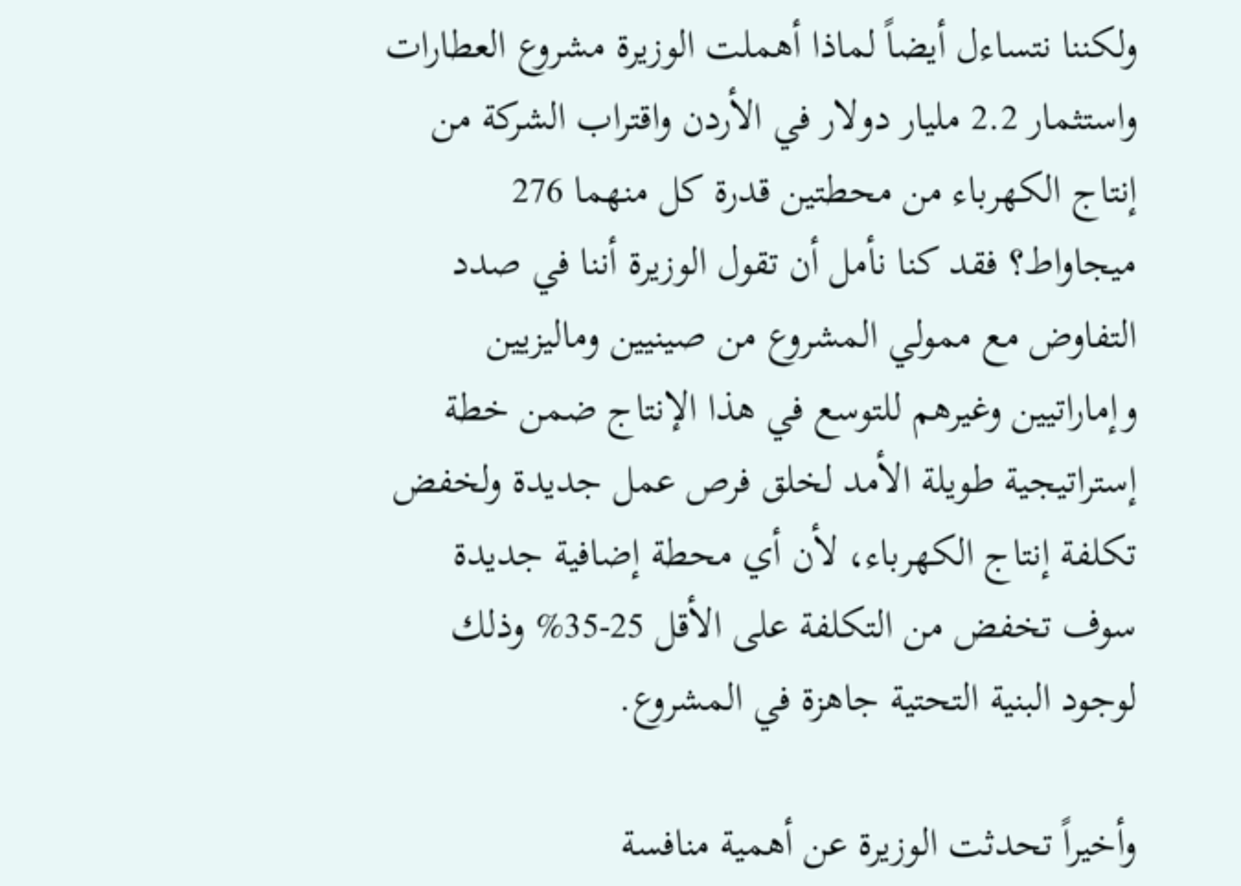ولكننا نتساءل أيضاً لماذا أهملت الوزيرة مشروع العطارات واستثمار 2.2 مليار دولار في الأردن واقتراب الشركة من إنتاج الكهرباء من محطتين قدرة كل منهما 276 ميجاواط؟ فقد كنا نأمل أن تقول الوزيرة أننا في صدد التفاوض مع ممولي المشروع من صينيين وماليزيين وإماراتيين وغيرهم للتوسع في هذا الإنتاج ضمن خطة إستراتيجية طويلة الأمد لخلق فرص عمل جديدة ولخفض تكلفة إنتاج الكهرباء، لأن أي محطة إضافية جديدة سوف تخفض من التكلفة على الأقل 25-35% وذلك لوجود البنية التحتية جاهزة في المشروع.

وأخيراً تحدثت الوزيرة عن أهمية منافسة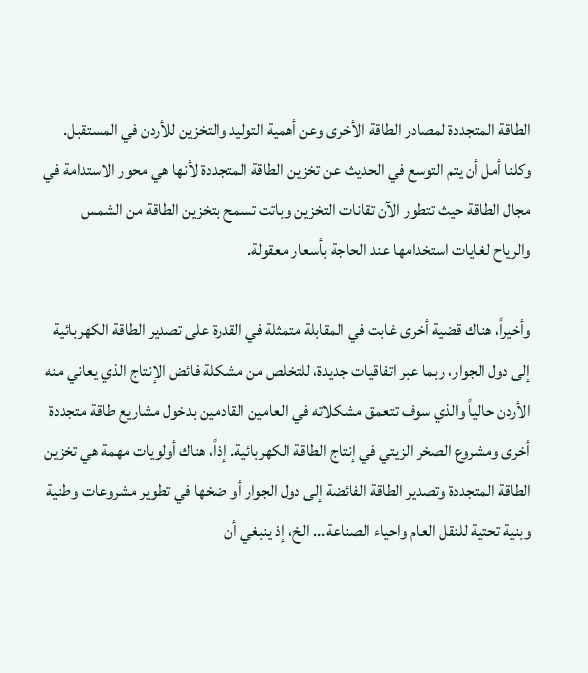الطاقة المتجددة لمصادر الطاقة الأخرى وعن أهمية التوليد والتخزين للأردن في المستقبل. وكلنا أمل أن يتم التوسع في الحديث عن تخزين الطاقة المتجددة لأنها هي محور الاستدامة في مجال الطاقة حيث تتطور الآن تقانات التخزين وباتت تسمح بتخزين الطاقة من الشمس والرياح لغايات استخدامها عند الحاجة بأسعار معقولة.

وأخيراً، هناك قضية أخرى غابت في المقابلة متمثلة في القدرة على تصدير الطاقة الكهربائية إلى دول الجوار، ربما عبر اتفاقيات جديدة، للتخلص من مشكلة فائض الإنتاج الذي يعاني منه الأردن حالياً والذي سوف تتعمق مشكلاته في العامين القادمين بدخول مشاريع طاقة متجددة أخرى ومشروع الصخر الزيتي في إنتاج الطاقة الكهربائية. إذاً، هناك أولويات مهمة هي تخزين الطاقة المتجددة وتصدير الطاقة الفائضة إلى دول الجوار أو ضخها في تطوير مشروعات وطنية وبنية تحتية للنقل العام واحياء الصناعة... الخ، إذ ينبغي أن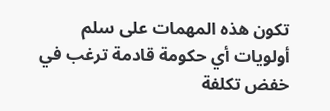تكون هذه المهمات على سلم أولويات أي حكومة قادمة ترغب في خفض تكلفة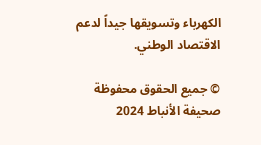الكهرباء وتسويقها جيداً لدعم الاقتصاد الوطني.

© جميع الحقوق محفوظة صحيفة الأنباط 2024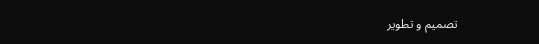تصميم و تطوير